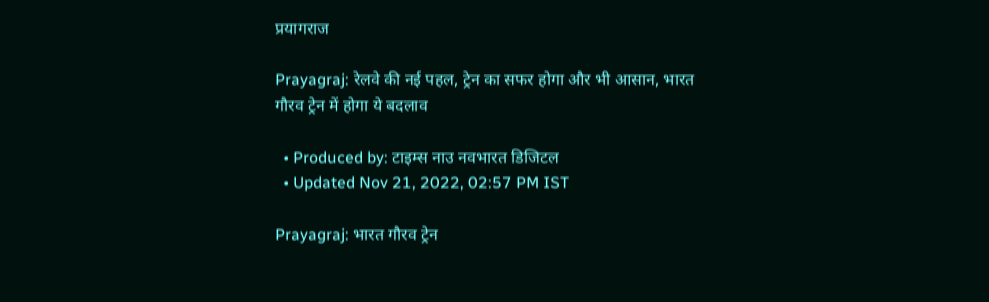प्रयागराज

Prayagraj: रेलवे की नई पहल, ट्रेन का सफर होगा और भी आसान, भारत गौरव ट्रेन में होगा ये बदलाव

  • Produced by: टाइम्स नाउ नवभारत डिजिटल
  • Updated Nov 21, 2022, 02:57 PM IST

Prayagraj: भारत गौरव ट्रेन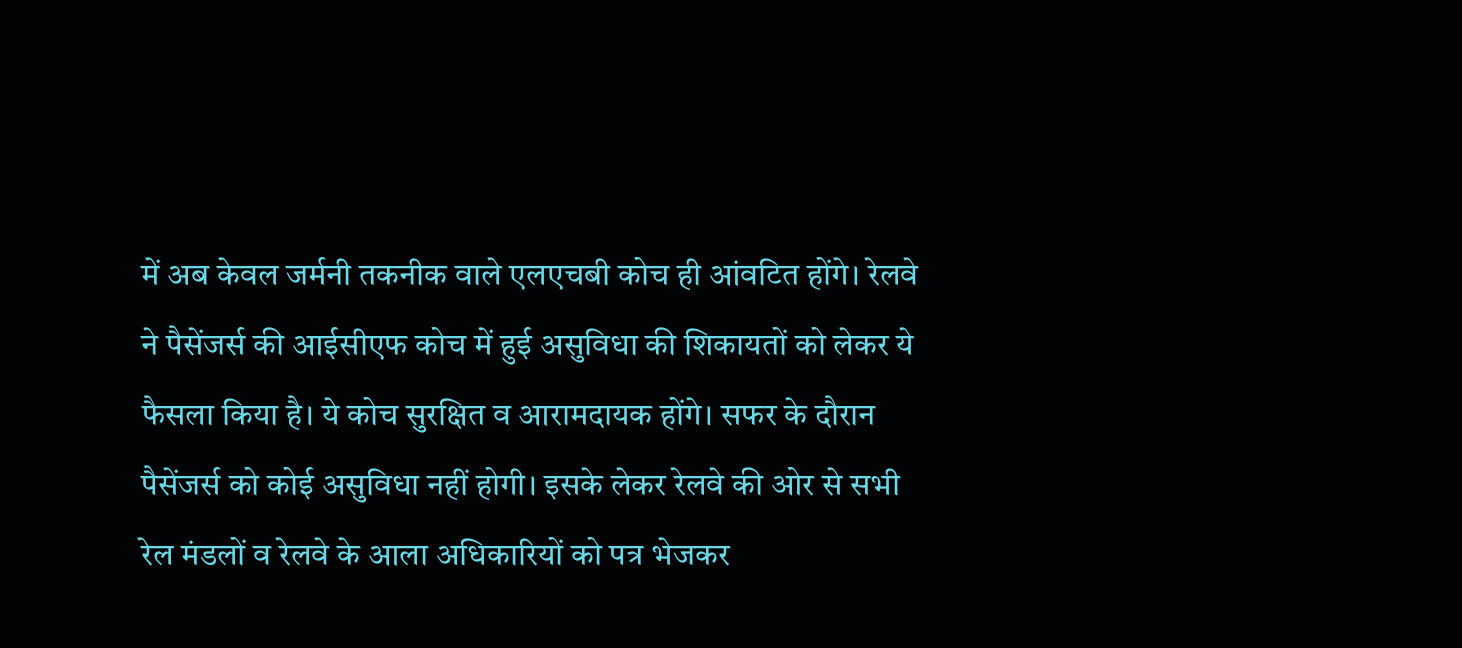में अब केवल जर्मनी तकनीक वाले एलएचबी कोच ही आंवटित होंगे। रेलवे ने पैसेंजर्स की आईसीएफ कोच में हुई असुविधा की शिकायतों को लेकर ये फैसला किया है। ये कोच सुरक्षित व आरामदायक होंगे। सफर के दौरान पैसेंजर्स को कोई असुविधा नहीं होगी। इसके लेकर रेलवे की ओर से सभी रेल मंडलों व रेलवे के आला अधिकारियों को पत्र भेजकर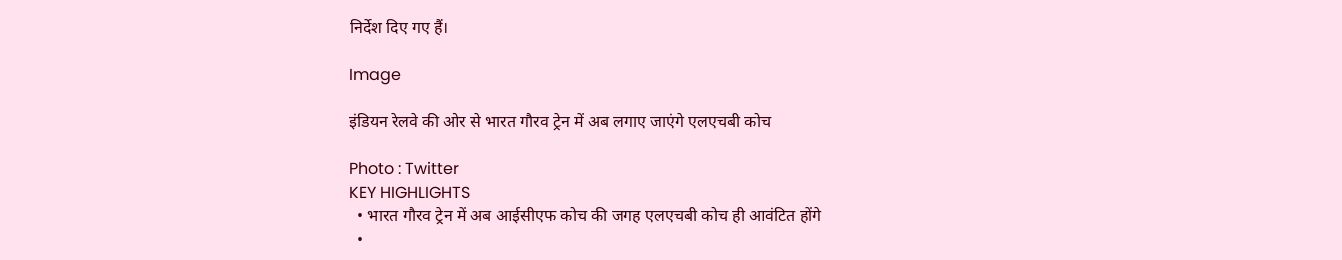निर्देश दिए गए हैं।

Image

इंडियन रेलवे की ओर से भारत गौरव ट्रेन में अब लगाए जाएंगे एलएचबी कोच

Photo : Twitter
KEY HIGHLIGHTS
  • भारत गौरव ट्रेन में अब आईसीएफ कोच की जगह एलएचबी कोच ही आवंटित होंगे
  •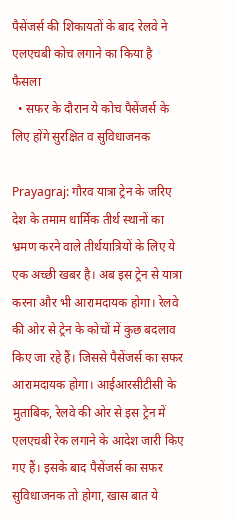पैसेंजर्स की शिकायतों के बाद रेलवे ने एलएचबी कोच लगाने का किया है फैसला
  • सफर के दौरान ये कोच पैसेंजर्स के लिए होंगे सुरक्षित व सुविधाजनक

Prayagraj: गौरव यात्रा ट्रेन के जरिए देश के तमाम धार्मिक तीर्थ स्थानों का भ्रमण करने वाले तीर्थयात्रियों के लिए ये एक अच्छी खबर है। अब इस ट्रेन से यात्रा करना और भी आरामदायक होगा। रेलवे की ओर से ट्रेन के कोचों में कुछ बदलाव किए जा रहे हैं। जिससे पैसेंजर्स का सफर आरामदायक होगा। आईआरसीटीसी के मुताबिक, रेलवे की ओर से इस ट्रेन में एलएचबी रेक लगाने के आदेश जारी किए गए हैं। इसके बाद पैसेंजर्स का सफर सुविधाजनक तो होगा, खास बात ये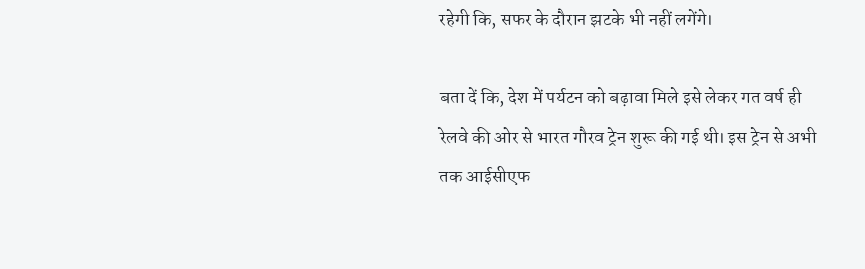रहेगी कि, सफर के दौरान झटके भी नहीं लगेंगे।

बता दें कि, देश में पर्यटन को बढ़ावा मिले इसे लेकर गत वर्ष ही रेलवे की ओर से भारत गौरव ट्रेन शुरू की गई थी। इस ट्रेन से अभी तक आईसीएफ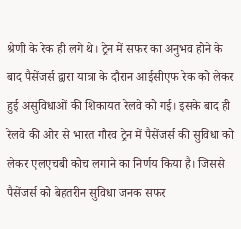श्रेणी के रेक ही लगे थे। ट्रेन में सफर का अनुभव होने के बाद पैसेंजर्स द्वारा यात्रा के दौरान आईसीएफ रेक को लेकर हुई असुविधाओं की शिकायत रेलवे को गई। इसके बाद ही रेलवे की ओर से भारत गौरव ट्रेन में पैसेंजर्स की सुविधा को लेकर एलएचबी कोच लगाने का निर्णय किया है। जिससे पैसेंजर्स को बेहतरीन सुविधा जनक सफर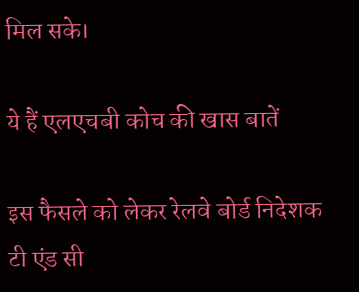मिल सके।

ये हैं एलएचबी कोच की खास बातें

इस फैसले को लेकर रेलवे बोर्ड निदेशक टी एंड सी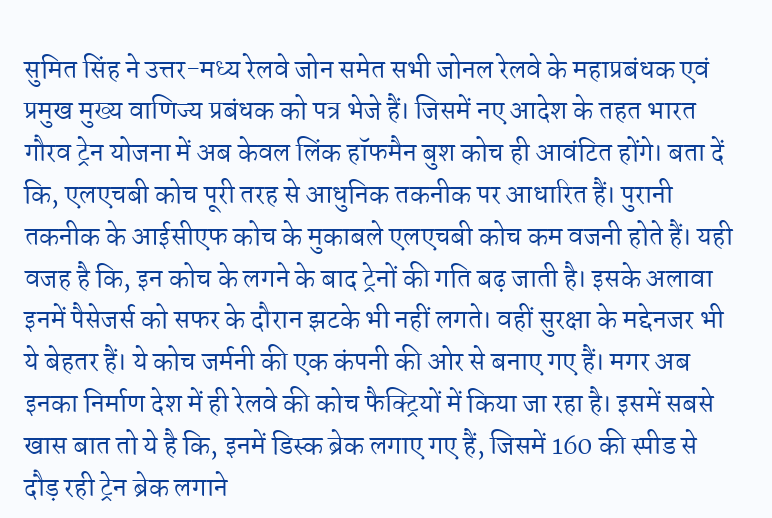सुमित सिंह ने उत्तर-मध्य रेलवे जोन समेत सभी जोनल रेलवे के महाप्रबंधक एवं प्रमुख मुख्य वाणिज्य प्रबंधक को पत्र भेजे हैं। जिसमें नए आदेश के तहत भारत गौरव ट्रेन योजना में अब केवल लिंक हॉफमैन बुश कोच ही आवंटित होंगे। बता दें कि, एलएचबी कोच पूरी तरह से आधुनिक तकनीक पर आधारित हैं। पुरानी तकनीक के आईसीएफ कोच के मुकाबले एलएचबी कोच कम वजनी होते हैं। यही वजह है कि, इन कोच के लगने के बाद ट्रेनों की गति बढ़ जाती है। इसके अलावा इनमें पैसेजर्स को सफर के दौरान झटके भी नहीं लगते। वहीं सुरक्षा के मद्देनजर भी ये बेहतर हैं। ये कोच जर्मनी की एक कंपनी की ओर से बनाए गए हैं। मगर अब इनका निर्माण देश में ही रेलवे की कोच फैक्ट्रियों में किया जा रहा है। इसमें सबसे खास बात तो ये है कि, इनमें डिस्क ब्रेक लगाए गए हैं, जिसमें 160 की स्पीड से दौड़ रही ट्रेन ब्रेक लगाने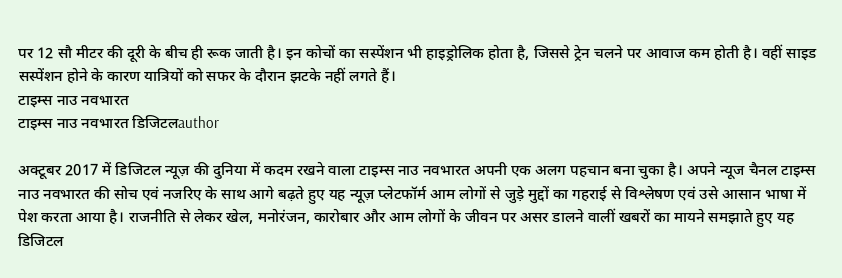पर 12 सौ मीटर की दूरी के बीच ही रूक जाती है। इन कोचों का सस्पेंशन भी हाइड्रोलिक होता है, जिससे ट्रेन चलने पर आवाज कम होती है। वहीं साइड सस्पेंशन होने के कारण यात्रियों को सफर के दौरान झटके नहीं लगते हैं।
टाइम्स नाउ नवभारत
टाइम्स नाउ नवभारत डिजिटलauthor

अक्टूबर 2017 में डिजिटल न्यूज़ की दुनिया में कदम रखने वाला टाइम्स नाउ नवभारत अपनी एक अलग पहचान बना चुका है। अपने न्यूज चैनल टाइम्स नाउ नवभारत की सोच एवं नजरिए के साथ आगे बढ़ते हुए यह न्यूज़ प्लेटफॉर्म आम लोगों से जुड़े मुद्दों का गहराई से विश्लेषण एवं उसे आसान भाषा में पेश करता आया है। राजनीति से लेकर खेल, मनोरंजन, कारोबार और आम लोगों के जीवन पर असर डालने वालीं खबरों का मायने समझाते हुए यह डिजिटल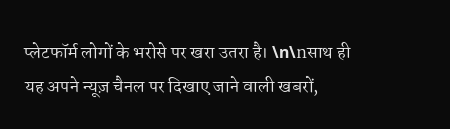प्लेटफॉर्म लोगों के भरोसे पर खरा उतरा है। \n\nसाथ ही यह अपने न्यूज़ चैनल पर दिखाए जाने वाली खबरों,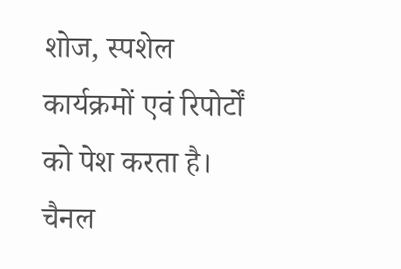शोज, स्पशेल कार्यक्रमों एवं रिपोर्टों को पेश करता है। चैनल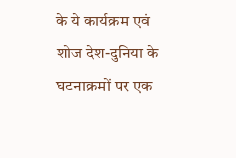के ये कार्यक्रम एवं शोज देश-दुनिया के घटनाक्रमों पर एक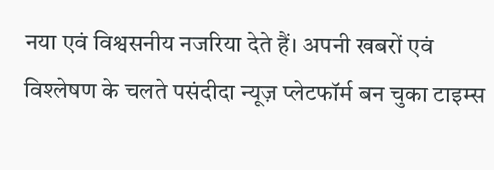नया एवं विश्वसनीय नजरिया देते हैं। अपनी खबरों एवं विश्लेषण के चलते पसंदीदा न्यूज़ प्लेटफॉर्म बन चुका टाइम्स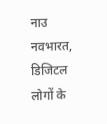नाउ नवभारत, डिजिटल लोगों के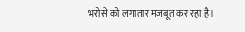भरोसे को लगातार मजबूत कर रहा है।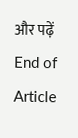और पढ़ें
End of Article